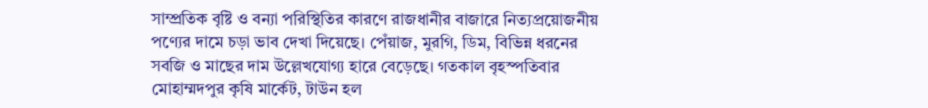সাম্প্রতিক বৃষ্টি ও বন্যা পরিস্থিতির কারণে রাজধানীর বাজারে নিত্যপ্রয়োজনীয় পণ্যের দামে চড়া ভাব দেখা দিয়েছে। পেঁয়াজ, মুরগি, ডিম, বিভিন্ন ধরনের সবজি ও মাছের দাম উল্লেখযোগ্য হারে বেড়েছে। গতকাল বৃহস্পতিবার মোহাম্মদপুর কৃষি মার্কেট, টাউন হল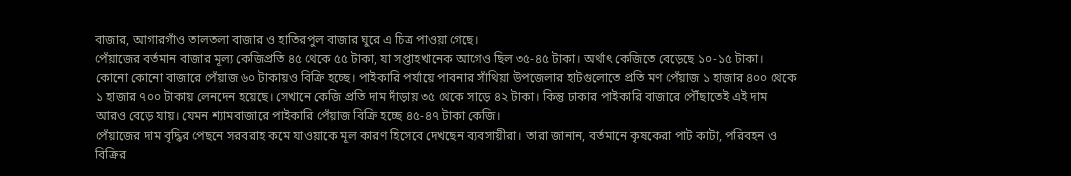বাজার, আগারগাঁও তালতলা বাজার ও হাতিরপুল বাজার ঘুরে এ চিত্র পাওয়া গেছে।
পেঁয়াজের বর্তমান বাজার মূল্য কেজিপ্রতি ৪৫ থেকে ৫৫ টাকা, যা সপ্তাহখানেক আগেও ছিল ৩৫-৪৫ টাকা। অর্থাৎ কেজিতে বেড়েছে ১০-১৫ টাকা। কোনো কোনো বাজারে পেঁয়াজ ৬০ টাকায়ও বিক্রি হচ্ছে। পাইকারি পর্যায়ে পাবনার সাঁথিয়া উপজেলার হাটগুলোতে প্রতি মণ পেঁয়াজ ১ হাজার ৪০০ থেকে ১ হাজার ৭০০ টাকায় লেনদেন হয়েছে। সেখানে কেজি প্রতি দাম দাঁড়ায় ৩৫ থেকে সাড়ে ৪২ টাকা। কিন্তু ঢাকার পাইকারি বাজারে পৌঁছাতেই এই দাম আরও বেড়ে যায়। যেমন শ্যামবাজারে পাইকারি পেঁয়াজ বিক্রি হচ্ছে ৪৫-৪৭ টাকা কেজি।
পেঁয়াজের দাম বৃদ্ধির পেছনে সরবরাহ কমে যাওয়াকে মূল কারণ হিসেবে দেখছেন ব্যবসায়ীরা। তারা জানান, বর্তমানে কৃষকেরা পাট কাটা, পরিবহন ও বিক্রির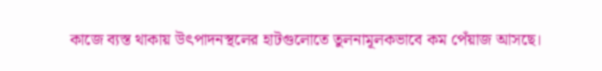কাজে ব্যস্ত থাকায় উৎপাদনস্থলের হাটগুলোতে তুলনামূলকভাবে কম পেঁয়াজ আসছে।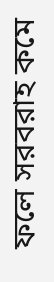ফলে সরবরাহ কমে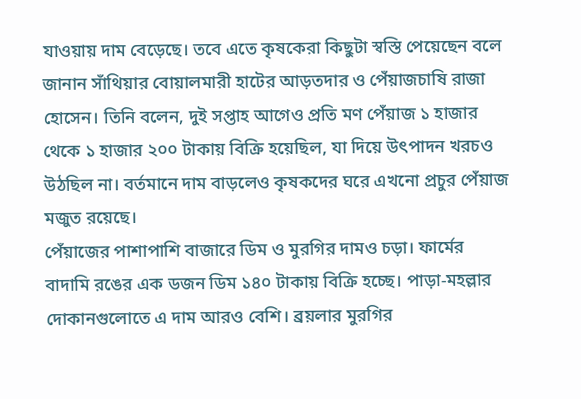যাওয়ায় দাম বেড়েছে। তবে এতে কৃষকেরা কিছুটা স্বস্তি পেয়েছেন বলে জানান সাঁথিয়ার বোয়ালমারী হাটের আড়তদার ও পেঁয়াজচাষি রাজা হোসেন। তিনি বলেন, দুই সপ্তাহ আগেও প্রতি মণ পেঁয়াজ ১ হাজার থেকে ১ হাজার ২০০ টাকায় বিক্রি হয়েছিল, যা দিয়ে উৎপাদন খরচও উঠছিল না। বর্তমানে দাম বাড়লেও কৃষকদের ঘরে এখনো প্রচুর পেঁয়াজ মজুত রয়েছে।
পেঁয়াজের পাশাপাশি বাজারে ডিম ও মুরগির দামও চড়া। ফার্মের বাদামি রঙের এক ডজন ডিম ১৪০ টাকায় বিক্রি হচ্ছে। পাড়া-মহল্লার দোকানগুলোতে এ দাম আরও বেশি। ব্রয়লার মুরগির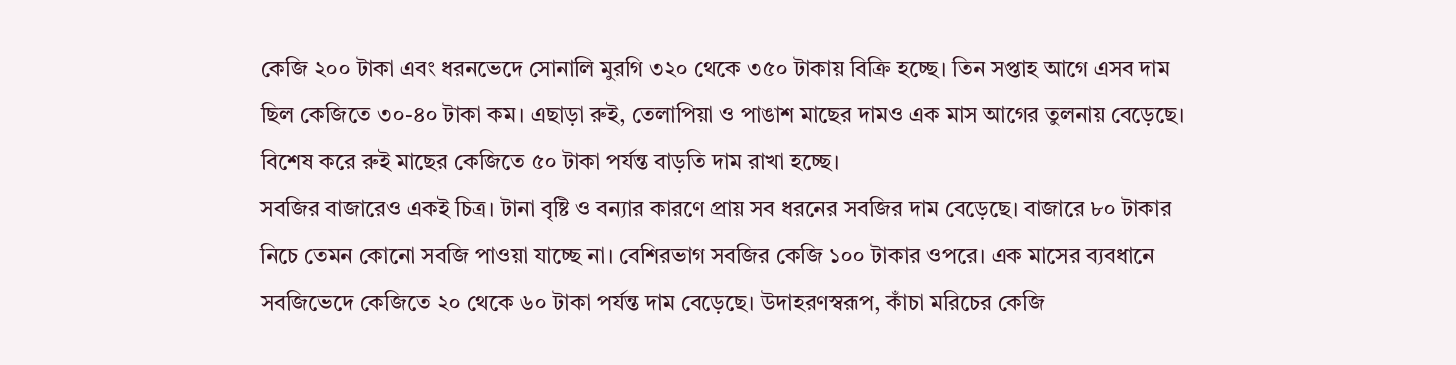কেজি ২০০ টাকা এবং ধরনভেদে সোনালি মুরগি ৩২০ থেকে ৩৫০ টাকায় বিক্রি হচ্ছে। তিন সপ্তাহ আগে এসব দাম ছিল কেজিতে ৩০-৪০ টাকা কম। এছাড়া রুই, তেলাপিয়া ও পাঙাশ মাছের দামও এক মাস আগের তুলনায় বেড়েছে। বিশেষ করে রুই মাছের কেজিতে ৫০ টাকা পর্যন্ত বাড়তি দাম রাখা হচ্ছে।
সবজির বাজারেও একই চিত্র। টানা বৃষ্টি ও বন্যার কারণে প্রায় সব ধরনের সবজির দাম বেড়েছে। বাজারে ৮০ টাকার নিচে তেমন কোনো সবজি পাওয়া যাচ্ছে না। বেশিরভাগ সবজির কেজি ১০০ টাকার ওপরে। এক মাসের ব্যবধানে সবজিভেদে কেজিতে ২০ থেকে ৬০ টাকা পর্যন্ত দাম বেড়েছে। উদাহরণস্বরূপ, কাঁচা মরিচের কেজি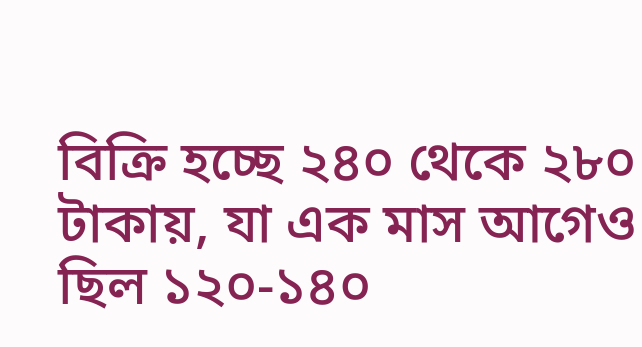বিক্রি হচ্ছে ২৪০ থেকে ২৮০ টাকায়, যা এক মাস আগেও ছিল ১২০-১৪০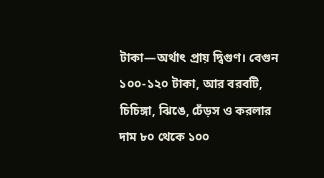টাকা—অর্থাৎ প্রায় দ্বিগুণ। বেগুন ১০০-১২০ টাকা, আর বরবটি, চিচিঙ্গা, ঝিঙে, ঢেঁড়স ও করলার দাম ৮০ থেকে ১০০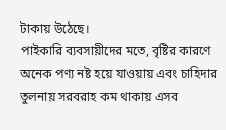টাকায় উঠেছে।
পাইকারি ব্যবসায়ীদের মতে, বৃষ্টির কারণে অনেক পণ্য নষ্ট হয়ে যাওয়ায় এবং চাহিদার তুলনায় সরবরাহ কম থাকায় এসব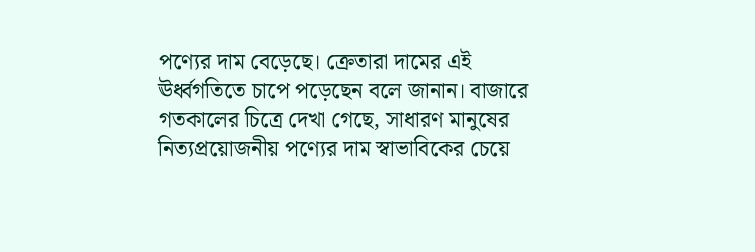পণ্যের দাম বেড়েছে। ক্রেতারা দামের এই ঊর্ধ্বগতিতে চাপে পড়েছেন বলে জানান। বাজারে গতকালের চিত্রে দেখা গেছে, সাধারণ মানুষের নিত্যপ্রয়োজনীয় পণ্যের দাম স্বাভাবিকের চেয়ে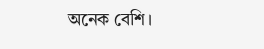অনেক বেশি।